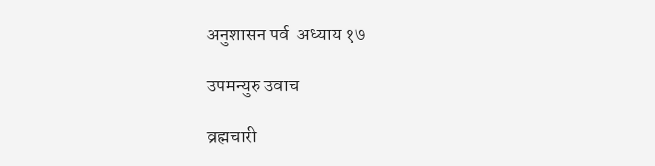अनुशासन पर्व  अध्याय १७

उपमन्युरु उवाच

व्रह्मचारी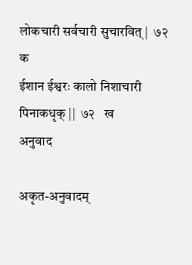लोकचारी सर्वचारी सुचारवित् |  ७२   क
ईशान ईश्वरः कालो निशाचारी पिनाकधृक् ||  ७२   ख
अनुवाद

अकृत-अनुवादम्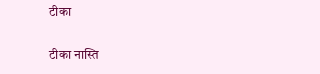टीका

टीका नास्ति